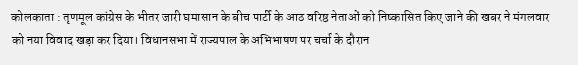कोलकाता : तृणमूल कांग्रेस के भीतर जारी घमासान के बीच पार्टी के आठ वरिष्ठ नेताओं को निष्कासित किए जाने की खबर ने मंगलवार को नया विवाद खड़ा कर दिया। विधानसभा में राज्यपाल के अभिभाषण पर चर्चा के दौरान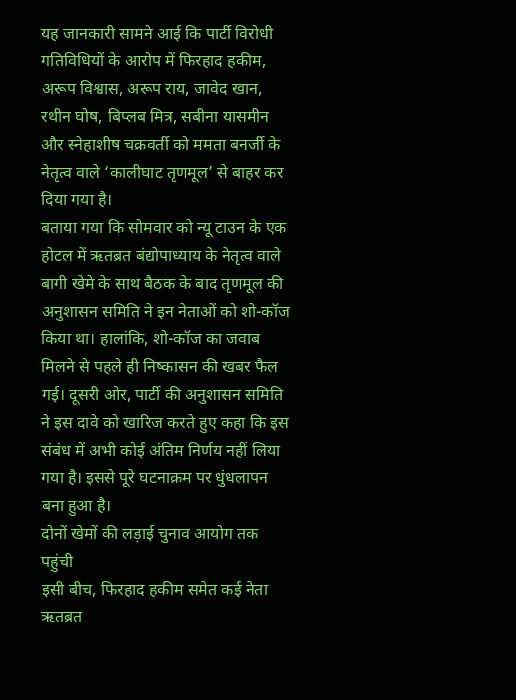यह जानकारी सामने आई कि पार्टी विरोधी गतिविधियों के आरोप में फिरहाद हकीम, अरूप विश्वास, अरूप राय, जावेद खान, रथीन घोष, बिप्लब मित्र, सबीना यासमीन और स्नेहाशीष चक्रवर्ती को ममता बनर्जी के नेतृत्व वाले ‘कालीघाट तृणमूल’ से बाहर कर दिया गया है।
बताया गया कि सोमवार को न्यू टाउन के एक होटल में ऋतब्रत बंद्योपाध्याय के नेतृत्व वाले बागी खेमे के साथ बैठक के बाद तृणमूल की अनुशासन समिति ने इन नेताओं को शो-कॉज किया था। हालांकि, शो-कॉज का जवाब मिलने से पहले ही निष्कासन की खबर फैल गई। दूसरी ओर, पार्टी की अनुशासन समिति ने इस दावे को खारिज करते हुए कहा कि इस संबंध में अभी कोई अंतिम निर्णय नहीं लिया गया है। इससे पूरे घटनाक्रम पर धुंधलापन बना हुआ है।
दोनों खेमों की लड़ाई चुनाव आयोग तक पहुंची
इसी बीच, फिरहाद हकीम समेत कई नेता ऋतब्रत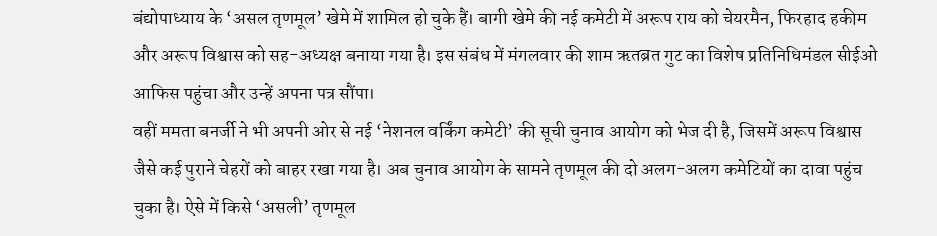बंद्योपाध्याय के ‘असल तृणमूल’ खेमे में शामिल हो चुके हैं। बागी खेमे की नई कमेटी में अरूप राय को चेयरमैन, फिरहाद हकीम और अरूप विश्वास को सह-अध्यक्ष बनाया गया है। इस संबंध में मंगलवार की शाम ऋतब्रत गुट का विशेष प्रतिनिधिमंडल सीईओ आफिस पहुंचा और उन्हें अपना पत्र सौंपा।
वहीं ममता बनर्जी ने भी अपनी ओर से नई ‘नेशनल वर्किंग कमेटी’ की सूची चुनाव आयोग को भेज दी है, जिसमें अरूप विश्वास जैसे कई पुराने चेहरों को बाहर रखा गया है। अब चुनाव आयोग के सामने तृणमूल की दो अलग-अलग कमेटियों का दावा पहुंच चुका है। ऐसे में किसे ‘असली’ तृणमूल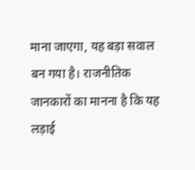माना जाएगा, यह बड़ा सवाल बन गया है। राजनीतिक जानकारों का मानना है कि यह लड़ाई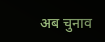अब चुनाव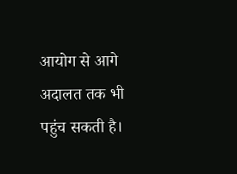आयोग से आगे अदालत तक भी पहुंच सकती है।